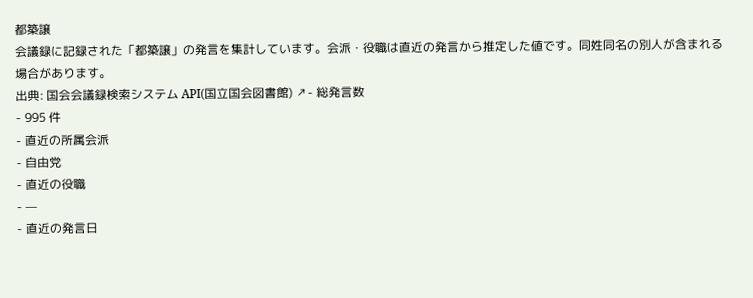都築譲
会議録に記録された「都築譲」の発言を集計しています。会派・役職は直近の発言から推定した値です。同姓同名の別人が含まれる場合があります。
出典: 国会会議録検索システム API(国立国会図書館) ↗- 総発言数
- 995 件
- 直近の所属会派
- 自由党
- 直近の役職
- —
- 直近の発言日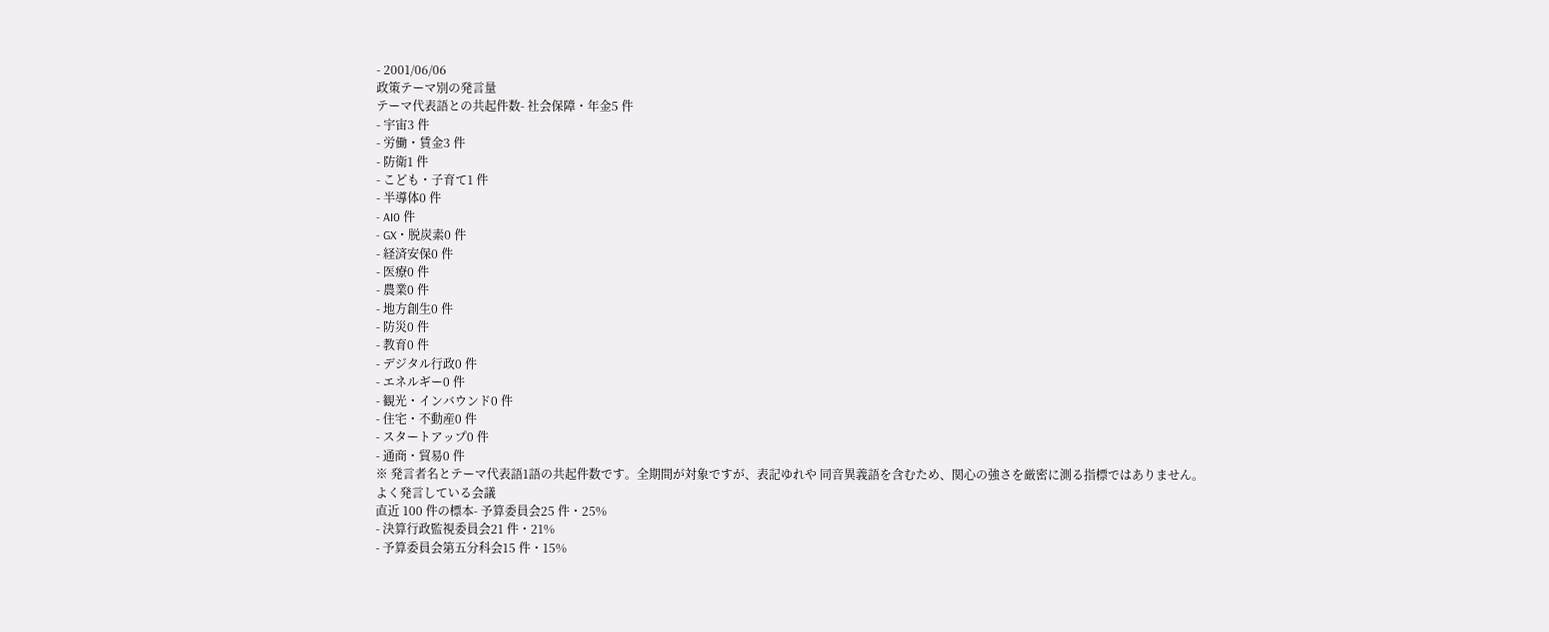- 2001/06/06
政策テーマ別の発言量
テーマ代表語との共起件数- 社会保障・年金5 件
- 宇宙3 件
- 労働・賃金3 件
- 防衛1 件
- こども・子育て1 件
- 半導体0 件
- AI0 件
- GX・脱炭素0 件
- 経済安保0 件
- 医療0 件
- 農業0 件
- 地方創生0 件
- 防災0 件
- 教育0 件
- デジタル行政0 件
- エネルギー0 件
- 観光・インバウンド0 件
- 住宅・不動産0 件
- スタートアップ0 件
- 通商・貿易0 件
※ 発言者名とテーマ代表語1語の共起件数です。全期間が対象ですが、表記ゆれや 同音異義語を含むため、関心の強さを厳密に測る指標ではありません。
よく発言している会議
直近 100 件の標本- 予算委員会25 件・25%
- 決算行政監視委員会21 件・21%
- 予算委員会第五分科会15 件・15%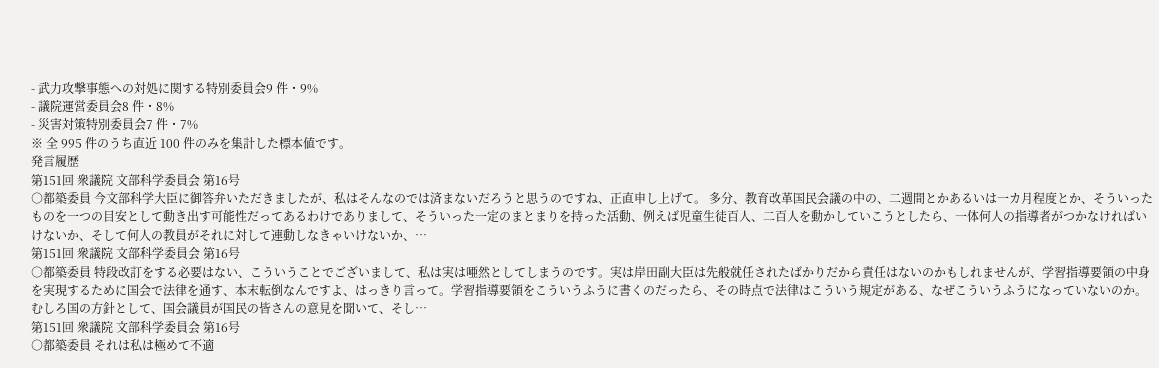- 武力攻撃事態への対処に関する特別委員会9 件・9%
- 議院運営委員会8 件・8%
- 災害対策特別委員会7 件・7%
※ 全 995 件のうち直近 100 件のみを集計した標本値です。
発言履歴
第151回 衆議院 文部科学委員会 第16号
○都築委員 今文部科学大臣に御答弁いただきましたが、私はそんなのでは済まないだろうと思うのですね、正直申し上げて。 多分、教育改革国民会議の中の、二週間とかあるいは一カ月程度とか、そういったものを一つの目安として動き出す可能性だってあるわけでありまして、そういった一定のまとまりを持った活動、例えば児童生徒百人、二百人を動かしていこうとしたら、一体何人の指導者がつかなければいけないか、そして何人の教員がそれに対して連動しなきゃいけないか、…
第151回 衆議院 文部科学委員会 第16号
○都築委員 特段改訂をする必要はない、こういうことでございまして、私は実は唖然としてしまうのです。実は岸田副大臣は先般就任されたばかりだから責任はないのかもしれませんが、学習指導要領の中身を実現するために国会で法律を通す、本末転倒なんですよ、はっきり言って。学習指導要領をこういうふうに書くのだったら、その時点で法律はこういう規定がある、なぜこういうふうになっていないのか。 むしろ国の方針として、国会議員が国民の皆さんの意見を聞いて、そし…
第151回 衆議院 文部科学委員会 第16号
○都築委員 それは私は極めて不適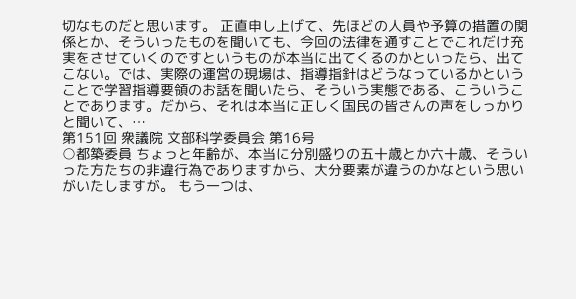切なものだと思います。 正直申し上げて、先ほどの人員や予算の措置の関係とか、そういったものを聞いても、今回の法律を通すことでこれだけ充実をさせていくのですというものが本当に出てくるのかといったら、出てこない。では、実際の運営の現場は、指導指針はどうなっているかということで学習指導要領のお話を聞いたら、そういう実態である、こういうことであります。だから、それは本当に正しく国民の皆さんの声をしっかりと聞いて、…
第151回 衆議院 文部科学委員会 第16号
○都築委員 ちょっと年齢が、本当に分別盛りの五十歳とか六十歳、そういった方たちの非違行為でありますから、大分要素が違うのかなという思いがいたしますが。 もう一つは、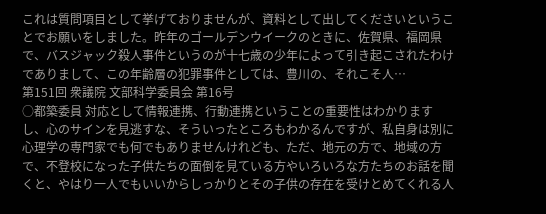これは質問項目として挙げておりませんが、資料として出してくださいということでお願いをしました。昨年のゴールデンウイークのときに、佐賀県、福岡県で、バスジャック殺人事件というのが十七歳の少年によって引き起こされたわけでありまして、この年齢層の犯罪事件としては、豊川の、それこそ人…
第151回 衆議院 文部科学委員会 第16号
○都築委員 対応として情報連携、行動連携ということの重要性はわかりますし、心のサインを見逃すな、そういったところもわかるんですが、私自身は別に心理学の専門家でも何でもありませんけれども、ただ、地元の方で、地域の方で、不登校になった子供たちの面倒を見ている方やいろいろな方たちのお話を聞くと、やはり一人でもいいからしっかりとその子供の存在を受けとめてくれる人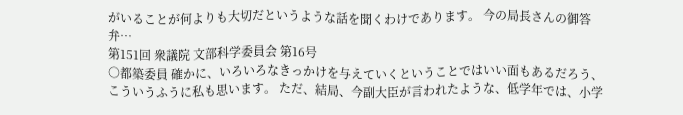がいることが何よりも大切だというような話を聞くわけであります。 今の局長さんの御答弁…
第151回 衆議院 文部科学委員会 第16号
○都築委員 確かに、いろいろなきっかけを与えていくということではいい面もあるだろう、こういうふうに私も思います。 ただ、結局、今副大臣が言われたような、低学年では、小学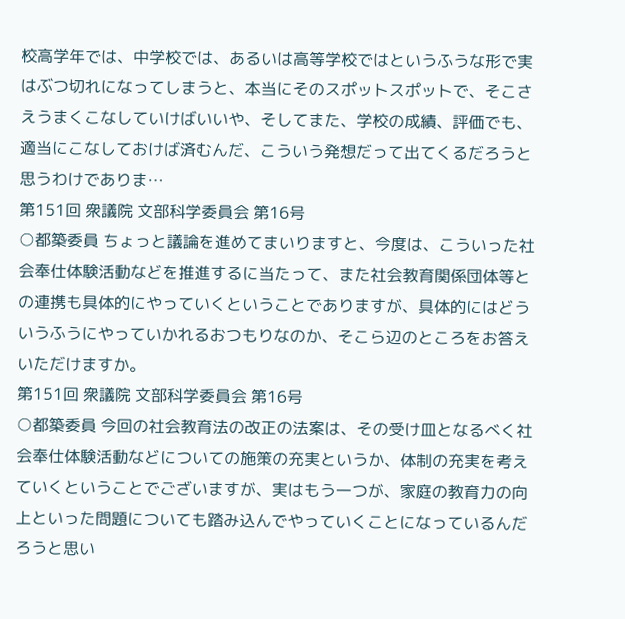校高学年では、中学校では、あるいは高等学校ではというふうな形で実はぶつ切れになってしまうと、本当にそのスポットスポットで、そこさえうまくこなしていけばいいや、そしてまた、学校の成績、評価でも、適当にこなしておけば済むんだ、こういう発想だって出てくるだろうと思うわけでありま…
第151回 衆議院 文部科学委員会 第16号
○都築委員 ちょっと議論を進めてまいりますと、今度は、こういった社会奉仕体験活動などを推進するに当たって、また社会教育関係団体等との連携も具体的にやっていくということでありますが、具体的にはどういうふうにやっていかれるおつもりなのか、そこら辺のところをお答えいただけますか。
第151回 衆議院 文部科学委員会 第16号
○都築委員 今回の社会教育法の改正の法案は、その受け皿となるべく社会奉仕体験活動などについての施策の充実というか、体制の充実を考えていくということでございますが、実はもう一つが、家庭の教育力の向上といった問題についても踏み込んでやっていくことになっているんだろうと思い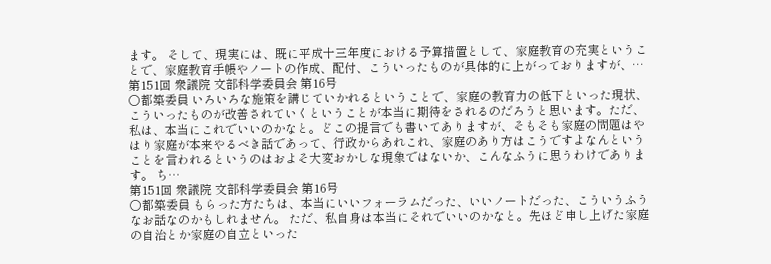ます。 そして、現実には、既に平成十三年度における予算措置として、家庭教育の充実ということで、家庭教育手帳やノートの作成、配付、こういったものが具体的に上がっておりますが、…
第151回 衆議院 文部科学委員会 第16号
○都築委員 いろいろな施策を講じていかれるということで、家庭の教育力の低下といった現状、こういったものが改善されていくということが本当に期待をされるのだろうと思います。ただ、私は、本当にこれでいいのかなと。どこの提言でも書いてありますが、そもそも家庭の問題はやはり家庭が本来やるべき話であって、行政からあれこれ、家庭のあり方はこうですよなんということを言われるというのはおよそ大変おかしな現象ではないか、こんなふうに思うわけであります。 ち…
第151回 衆議院 文部科学委員会 第16号
○都築委員 もらった方たちは、本当にいいフォーラムだった、いいノートだった、こういうふうなお話なのかもしれません。 ただ、私自身は本当にそれでいいのかなと。先ほど申し上げた家庭の自治とか家庭の自立といった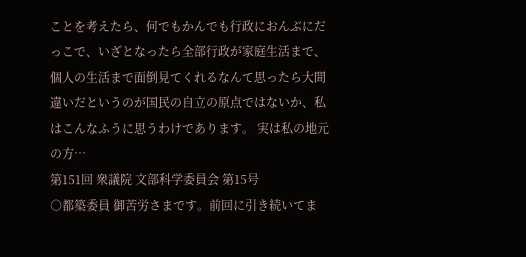ことを考えたら、何でもかんでも行政におんぶにだっこで、いざとなったら全部行政が家庭生活まで、個人の生活まで面倒見てくれるなんて思ったら大間違いだというのが国民の自立の原点ではないか、私はこんなふうに思うわけであります。 実は私の地元の方…
第151回 衆議院 文部科学委員会 第15号
○都築委員 御苦労さまです。前回に引き続いてま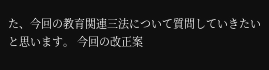た、今回の教育関連三法について質問していきたいと思います。 今回の改正案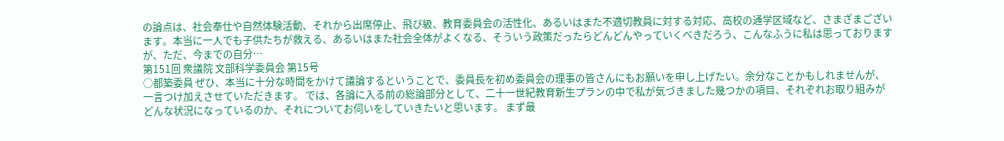の論点は、社会奉仕や自然体験活動、それから出席停止、飛び級、教育委員会の活性化、あるいはまた不適切教員に対する対応、高校の通学区域など、さまざまございます。本当に一人でも子供たちが救える、あるいはまた社会全体がよくなる、そういう政策だったらどんどんやっていくべきだろう、こんなふうに私は思っておりますが、ただ、今までの自分…
第151回 衆議院 文部科学委員会 第15号
○都築委員 ぜひ、本当に十分な時間をかけて議論するということで、委員長を初め委員会の理事の皆さんにもお願いを申し上げたい。余分なことかもしれませんが、一言つけ加えさせていただきます。 では、各論に入る前の総論部分として、二十一世紀教育新生プランの中で私が気づきました幾つかの項目、それぞれお取り組みがどんな状況になっているのか、それについてお伺いをしていきたいと思います。 まず最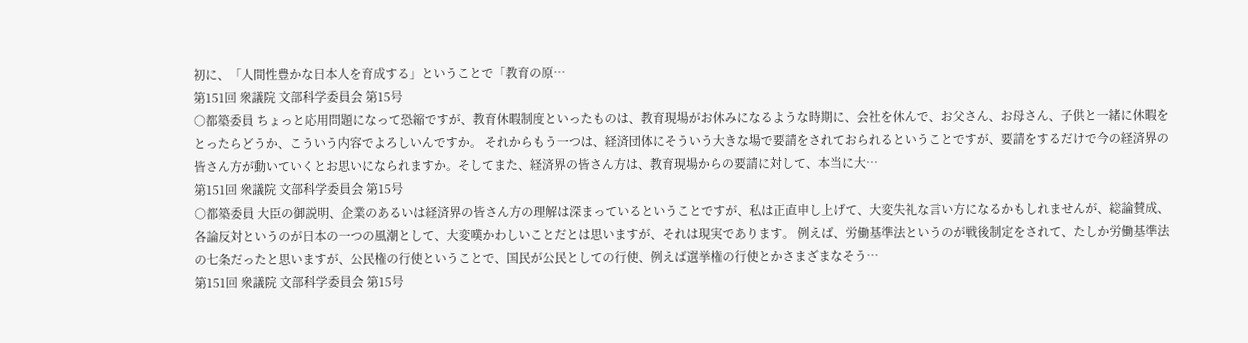初に、「人間性豊かな日本人を育成する」ということで「教育の原…
第151回 衆議院 文部科学委員会 第15号
○都築委員 ちょっと応用問題になって恐縮ですが、教育休暇制度といったものは、教育現場がお休みになるような時期に、会社を休んで、お父さん、お母さん、子供と一緒に休暇をとったらどうか、こういう内容でよろしいんですか。 それからもう一つは、経済団体にそういう大きな場で要請をされておられるということですが、要請をするだけで今の経済界の皆さん方が動いていくとお思いになられますか。そしてまた、経済界の皆さん方は、教育現場からの要請に対して、本当に大…
第151回 衆議院 文部科学委員会 第15号
○都築委員 大臣の御説明、企業のあるいは経済界の皆さん方の理解は深まっているということですが、私は正直申し上げて、大変失礼な言い方になるかもしれませんが、総論賛成、各論反対というのが日本の一つの風潮として、大変嘆かわしいことだとは思いますが、それは現実であります。 例えば、労働基準法というのが戦後制定をされて、たしか労働基準法の七条だったと思いますが、公民権の行使ということで、国民が公民としての行使、例えば選挙権の行使とかさまざまなそう…
第151回 衆議院 文部科学委員会 第15号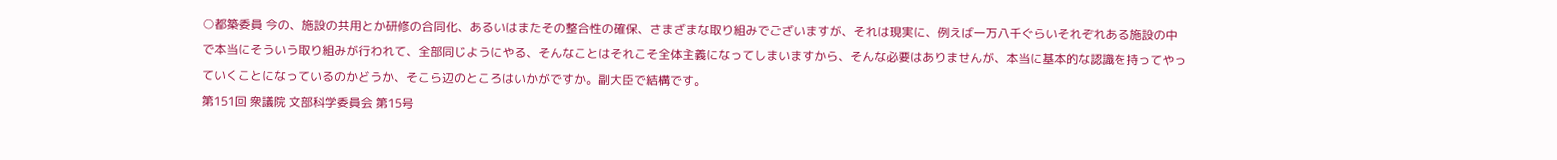○都築委員 今の、施設の共用とか研修の合同化、あるいはまたその整合性の確保、さまざまな取り組みでございますが、それは現実に、例えば一万八千ぐらいそれぞれある施設の中で本当にそういう取り組みが行われて、全部同じようにやる、そんなことはそれこそ全体主義になってしまいますから、そんな必要はありませんが、本当に基本的な認識を持ってやっていくことになっているのかどうか、そこら辺のところはいかがですか。副大臣で結構です。
第151回 衆議院 文部科学委員会 第15号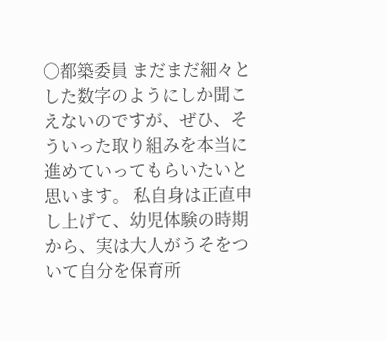○都築委員 まだまだ細々とした数字のようにしか聞こえないのですが、ぜひ、そういった取り組みを本当に進めていってもらいたいと思います。 私自身は正直申し上げて、幼児体験の時期から、実は大人がうそをついて自分を保育所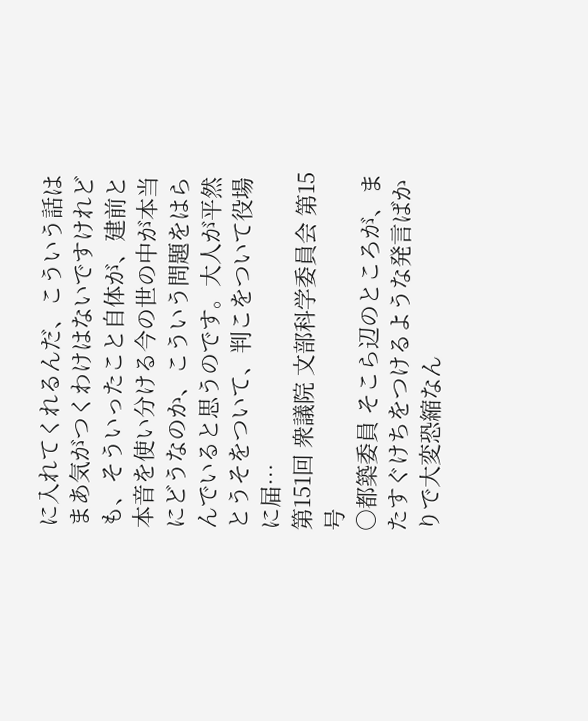に入れてくれるんだ、こういう話はまあ気がつくわけはないですけれども、そういったこと自体が、建前と本音を使い分ける今の世の中が本当にどうなのか、こういう問題をはらんでいると思うのです。大人が平然とうそをついて、判こをついて役場に届…
第151回 衆議院 文部科学委員会 第15号
○都築委員 そこら辺のところが、またすぐけちをつけるような発言ばかりで大変恐縮なん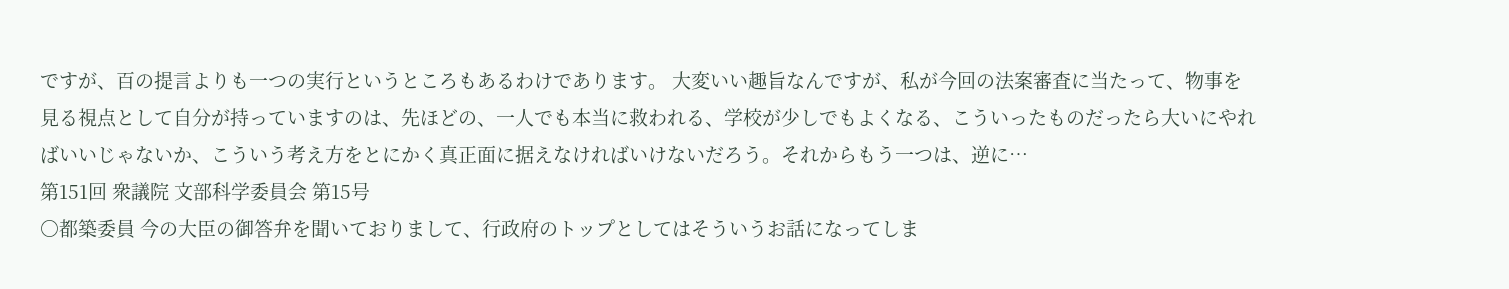ですが、百の提言よりも一つの実行というところもあるわけであります。 大変いい趣旨なんですが、私が今回の法案審査に当たって、物事を見る視点として自分が持っていますのは、先ほどの、一人でも本当に救われる、学校が少しでもよくなる、こういったものだったら大いにやればいいじゃないか、こういう考え方をとにかく真正面に据えなければいけないだろう。それからもう一つは、逆に…
第151回 衆議院 文部科学委員会 第15号
○都築委員 今の大臣の御答弁を聞いておりまして、行政府のトップとしてはそういうお話になってしま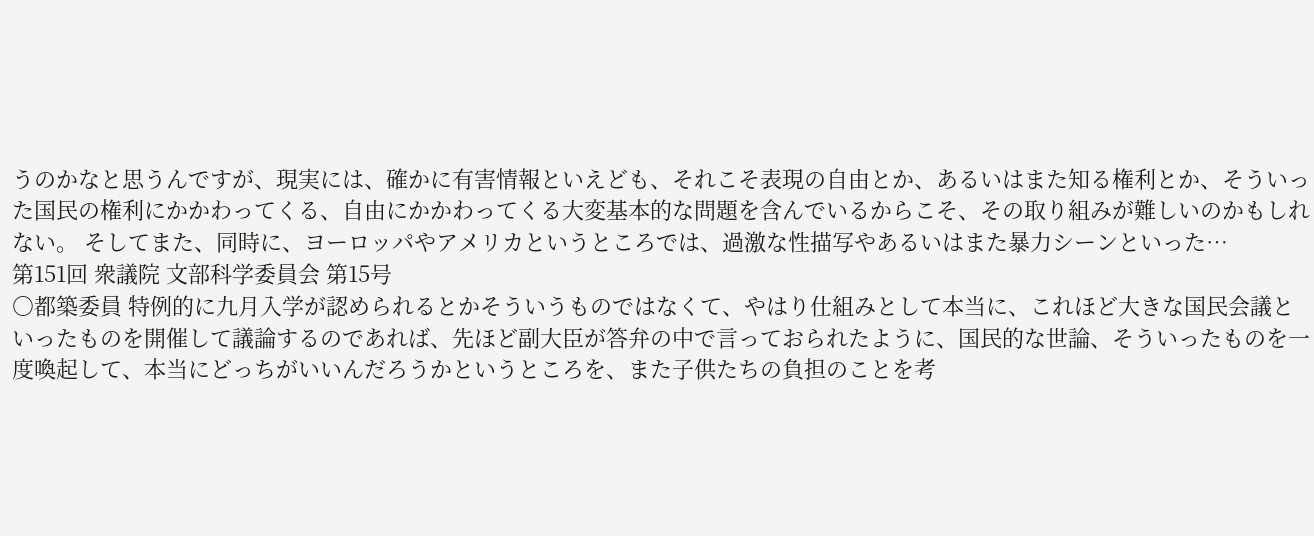うのかなと思うんですが、現実には、確かに有害情報といえども、それこそ表現の自由とか、あるいはまた知る権利とか、そういった国民の権利にかかわってくる、自由にかかわってくる大変基本的な問題を含んでいるからこそ、その取り組みが難しいのかもしれない。 そしてまた、同時に、ヨーロッパやアメリカというところでは、過激な性描写やあるいはまた暴力シーンといった…
第151回 衆議院 文部科学委員会 第15号
○都築委員 特例的に九月入学が認められるとかそういうものではなくて、やはり仕組みとして本当に、これほど大きな国民会議といったものを開催して議論するのであれば、先ほど副大臣が答弁の中で言っておられたように、国民的な世論、そういったものを一度喚起して、本当にどっちがいいんだろうかというところを、また子供たちの負担のことを考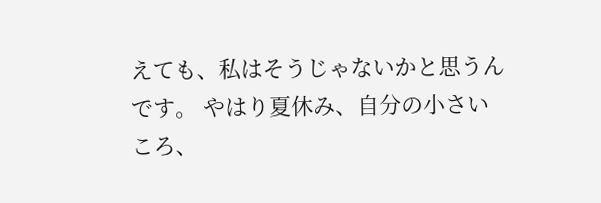えても、私はそうじゃないかと思うんです。 やはり夏休み、自分の小さいころ、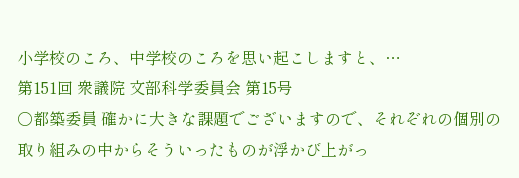小学校のころ、中学校のころを思い起こしますと、…
第151回 衆議院 文部科学委員会 第15号
○都築委員 確かに大きな課題でございますので、それぞれの個別の取り組みの中からそういったものが浮かび上がっ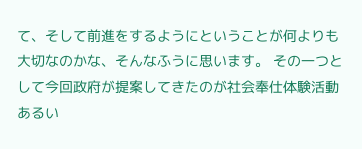て、そして前進をするようにということが何よりも大切なのかな、そんなふうに思います。 その一つとして今回政府が提案してきたのが社会奉仕体験活動あるい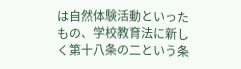は自然体験活動といったもの、学校教育法に新しく第十八条の二という条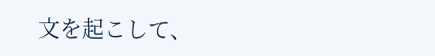文を起こして、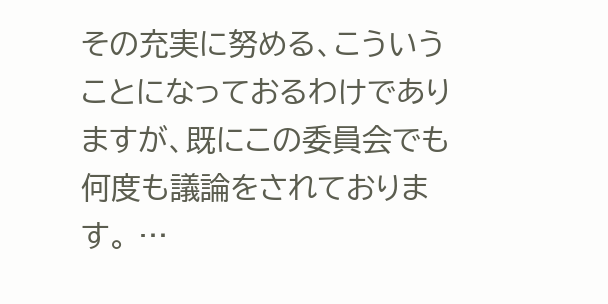その充実に努める、こういうことになっておるわけでありますが、既にこの委員会でも何度も議論をされております。 …